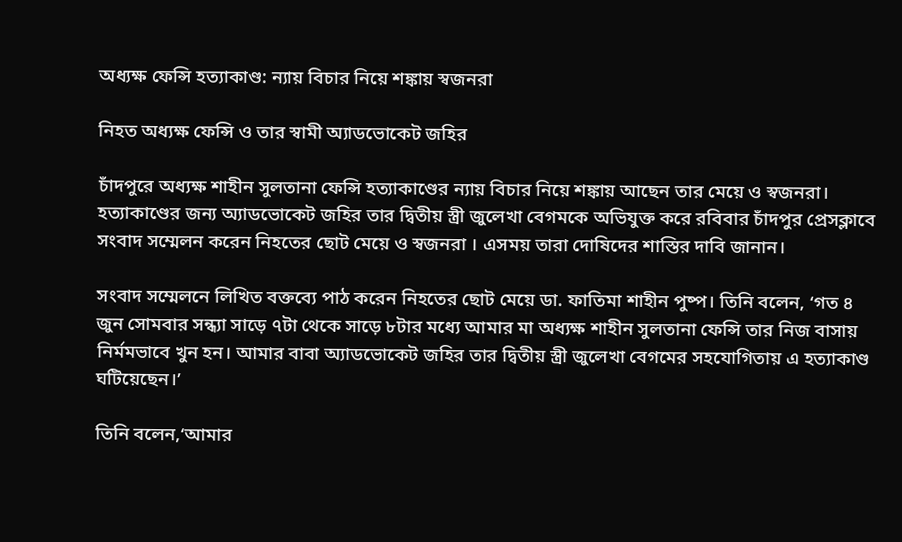অধ্যক্ষ ফেন্সি হত্যাকাণ্ড: ন্যায় বিচার নিয়ে শঙ্কায় স্বজনরা

নিহত অধ্যক্ষ ফেন্সি ও তার স্বামী অ্যাডভোকেট জহির

চাঁদপুরে অধ্যক্ষ শাহীন সুলতানা ফেন্সি হত্যাকাণ্ডের ন্যায় বিচার নিয়ে শঙ্কায় আছেন তার মেয়ে ও স্বজনরা। হত্যাকাণ্ডের জন্য অ্যাডভোকেট জহির তার দ্বিতীয় স্ত্রী জুলেখা বেগমকে অভিযুক্ত করে রবিবার চাঁদপুর প্রেসক্লাবে সংবাদ সম্মেলন করেন নিহতের ছোট মেয়ে ও স্বজনরা । এসময় তারা দোষিদের শাস্তির দাবি জানান।

সংবাদ সম্মেলনে লিখিত বক্তব্যে পাঠ করেন নিহতের ছোট মেয়ে ডা. ফাতিমা শাহীন পুষ্প। তিনি বলেন, ‘গত ৪ জুন সোমবার সন্ধ্যা সাড়ে ৭টা থেকে সাড়ে ৮টার মধ্যে আমার মা অধ্যক্ষ শাহীন সুলতানা ফেন্সি তার নিজ বাসায় নির্মমভাবে খুন হন। আমার বাবা অ্যাডভোকেট জহির তার দ্বিতীয় স্ত্রী জুলেখা বেগমের সহযোগিতায় এ হত্যাকাণ্ড ঘটিয়েছেন।’

তিনি বলেন,‘আমার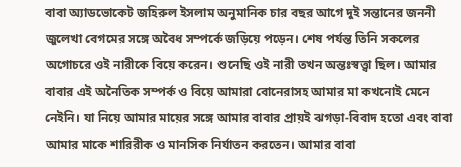বাবা অ্যাডভোকেট জহিরুল ইসলাম অনুমানিক চার বছর আগে দুই সন্তানের জননী জুলেখা বেগমের সঙ্গে অবৈধ সম্পর্কে জড়িয়ে পড়েন। শেষ পর্যন্ত তিনি সকলের অগোচরে ওই নারীকে বিয়ে করেন। শুনেছি ওই নারী তখন অন্তঃস্বত্ত্বা ছিল। আমার বাবার এই অনৈতিক সম্পর্ক ও বিয়ে আমারা বোনেরাসহ আমার মা কখনোই মেনে নেইনি। যা নিয়ে আমার মায়ের সঙ্গে আমার বাবার প্রায়ই ঝগড়া-বিবাদ হতো এবং বাবা আমার মাকে শারিরীক ও মানসিক নির্যাতন করতেন। আমার বাবা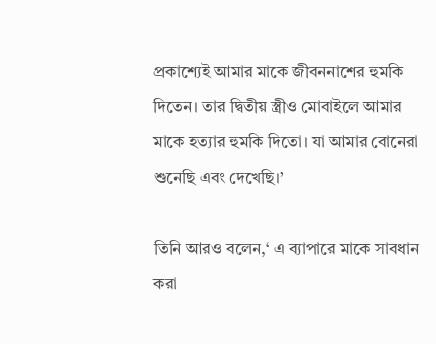প্রকাশ্যেই আমার মাকে জীবননাশের হুমকি দিতেন। তার দ্বিতীয় স্ত্রীও মোবাইলে আমার মাকে হত্যার হুমকি দিতো। যা আমার বোনেরা শুনেছি এবং দেখেছি।’

তিনি আরও বলেন,‘ এ ব্যাপারে মাকে সাবধান করা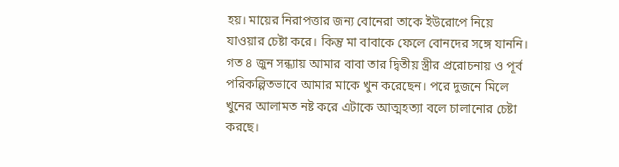হয়। মায়ের নিরাপত্তার জন্য বোনেরা তাকে ইউরোপে নিয়ে যাওয়ার চেষ্টা করে। কিন্তু মা বাবাকে ফেলে বোনদের সঙ্গে যাননি। গত ৪ জুন সন্ধ্যায় আমার বাবা তার দ্বিতীয় স্ত্রীর প্ররোচনায় ও পূর্ব পরিকল্পিতভাবে আমার মাকে খুন করেছেন। পরে দুজনে মিলে খুনের আলামত নষ্ট করে এটাকে আত্মহত্যা বলে চালানোর চেষ্টা করছে।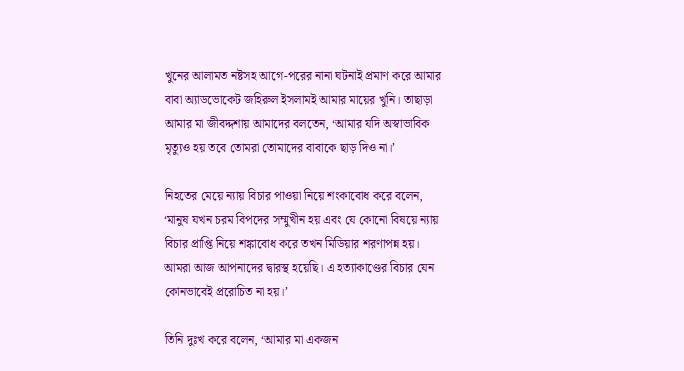খুনের আলামত নষ্টসহ আগে-পরের নানা ঘটনাই প্রমাণ করে আমার বাবা অ্যাডভোকেট জহিরুল ইসলামই আমার মায়ের খুনি। তাছাড়া আমার মা জীবদ্দশায় আমাদের বলতেন, ‘আমার যদি অস্বাভাবিক মৃত্যুও হয় তবে তোমরা তোমাদের বাবাকে ছাড় দিও না।’

নিহতের মেয়ে ন্যায় বিচার পাওয়া নিয়ে শংকাবোধ করে বলেন, ‘মানুষ যখন চরম বিপদের সম্মুখীন হয় এবং যে কোনো বিষয়ে ন্যায় বিচার প্রাপ্তি নিয়ে শঙ্কাবোধ করে তখন মিডিয়ার শরণাপন্ন হয়। আমরা আজ আপনাদের দ্বারস্থ হয়েছি। এ হত্যাকাণ্ডের বিচার যেন কোনভাবেই প্ররোচিত না হয়।’

তিনি দুঃখ করে বলেন, ‘আমার মা একজন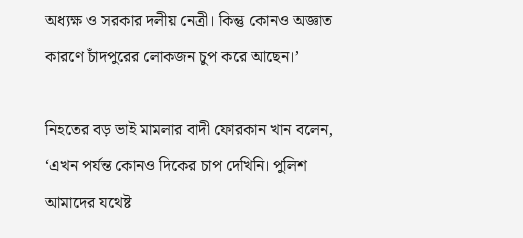অধ্যক্ষ ও সরকার দলীয় নেত্রী। কিন্তু কোনও অজ্ঞাত কারণে চাঁদপুরের লোকজন চুপ করে আছেন।’

নিহতের বড় ভাই মামলার বাদী ফোরকান খান বলেন, ‘এখন পর্যন্ত কোনও দিকের চাপ দেখিনি। পুলিশ আমাদের যথেষ্ট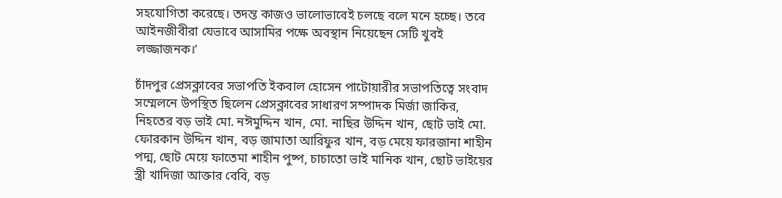সহযোগিতা করেছে। তদন্ত কাজও ভালোভাবেই চলছে বলে মনে হচ্ছে। তবে আইনজীবীরা যেভাবে আসামির পক্ষে অবস্থান নিয়েছেন সেটি খুবই লজ্জাজনক।’

চাঁদপুর প্রেসক্লাবের সভাপতি ইকবাল হোসেন পাটোয়ারীর সভাপতিত্বে সংবাদ সম্মেলনে উপস্থিত ছিলেন প্রেসক্লাবের সাধারণ সম্পাদক মির্জা জাকির, নিহতের বড় ভাই মো. নঈমুদ্দিন খান, মো. নাছির উদ্দিন খান, ছোট ভাই মো. ফোরকান উদ্দিন খান, বড় জামাতা আরিফুর খান, বড় মেয়ে ফারজানা শাহীন পদ্ম, ছোট মেয়ে ফাতেমা শাহীন পুষ্প, চাচাতো ভাই মানিক খান, ছোট ভাইয়ের স্ত্রী খাদিজা আক্তার বেবি, বড়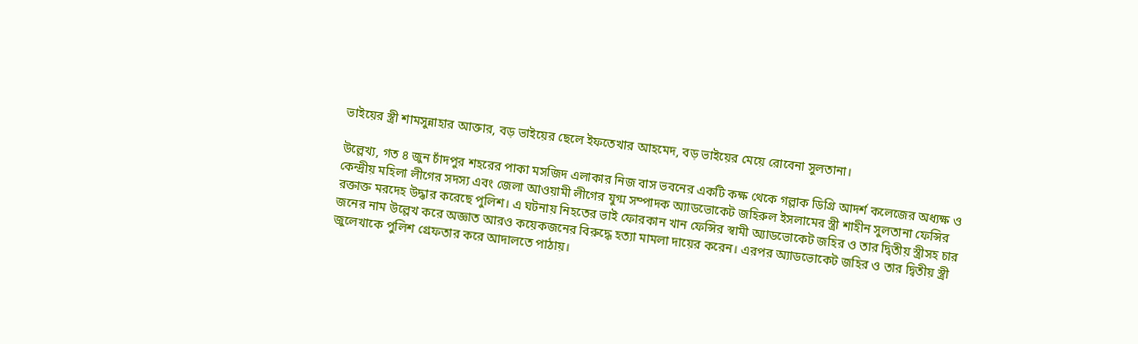ভাইয়ের স্ত্রী শামসুন্নাহার আক্তার, বড় ভাইয়ের ছেলে ইফতেখার আহমেদ, বড় ভাইয়ের মেয়ে রোবেনা সুলতানা।

উল্লেখ্য, গত ৪ জুন চাঁদপুর শহরের পাকা মসজিদ এলাকার নিজ বাস ভবনের একটি কক্ষ থেকে গল্লাক ডিগ্রি আদর্শ কলেজের অধ্যক্ষ ও কেন্দ্রীয় মহিলা লীগের সদস্য এবং জেলা আওয়ামী লীগের যুগ্ম সম্পাদক অ্যাডভোকেট জহিরুল ইসলামের স্ত্রী শাহীন সুলতানা ফেন্সির রক্তাক্ত মরদেহ উদ্ধার করেছে পুলিশ। এ ঘটনায় নিহতের ভাই ফোরকান খান ফেন্সির স্বামী অ্যাডভোকেট জহির ও তার দ্বিতীয় স্ত্রীসহ চার জনের নাম উল্লেখ করে অজ্ঞাত আরও কয়েকজনের বিরুদ্ধে হত্যা মামলা দায়ের করেন। এরপর অ্যাডভোকেট জহির ও তার দ্বিতীয় স্ত্রী জুলেখাকে পুলিশ গ্রেফতার করে আদালতে পাঠায়।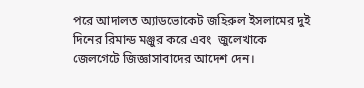পরে আদালত অ্যাডভোকেট জহিরুল ইসলামের দুই দিনের রিমান্ড মঞ্জুর করে এবং  জুলেখাকে জেলগেটে জিজ্ঞাসাবাদের আদেশ দেন।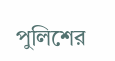পুলিশের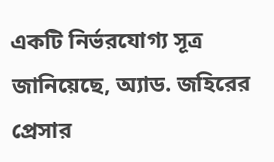একটি নির্ভরযোগ্য সূত্র জানিয়েছে, অ্যাড. জহিরের প্রেসার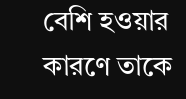বেশি হওয়ার কারণে তাকে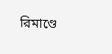রিমাণ্ডে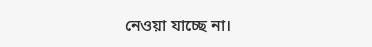নেওয়া যাচ্ছে না।